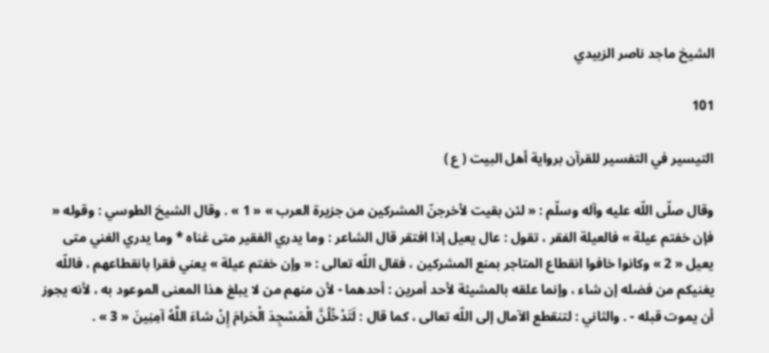الشيخ ماجد ناصر الزبيدي

101

التيسير في التفسير للقرآن برواية أهل البيت ( ع )

وقال صلّى اللّه عليه وآله وسلّم : « لئن بقيت لأخرجنّ المشركين من جزيرة العرب » « 1 » . وقال الشيخ الطوسي : وقوله « فإن خفتم عيلة » فالعيلة الفقر ، تقول : عال يعيل إذا افتقر قال الشاعر : وما يدري الفقير متى غناه * وما يدري الغني متى يعيل « 2 » وكانوا خافوا انقطاع المتاجر بمنع المشركين ، فقال اللّه تعالى : « وإن خفتم عيلة » يعني فقرا بانقطاعهم ، فاللّه يغنيكم من فضله إن شاء ، وإنما علقه بالمشيئة لأحد أمرين : أحدهما - لأن منهم من لا يبلغ هذا المعنى الموعود به ، لأنه يجوز أن يموت قبله - . والثاني : لتنقطع الآمال إلى اللّه تعالى ، كما قال : لَتَدْخُلُنَّ الْمَسْجِدَ الْحَرامَ إِنْ شاءَ اللَّهُ آمِنِينَ « 3 » .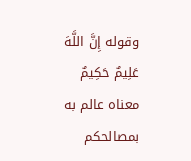وقوله إِنَّ اللَّهَ عَلِيمٌ حَكِيمٌ معناه عالم به بمصالحكم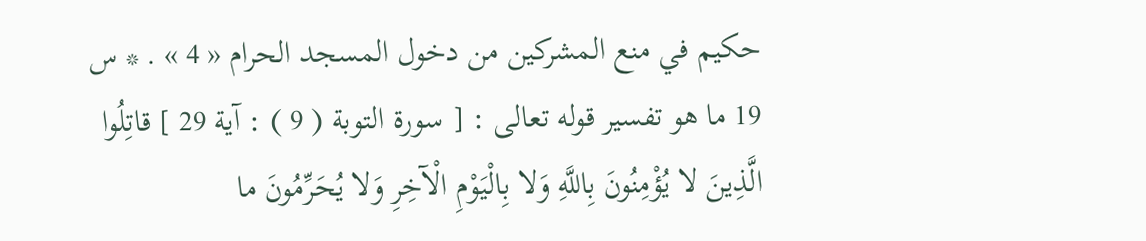حكيم في منع المشركين من دخول المسجد الحرام « 4 » . * س 19 ما هو تفسير قوله تعالى : [ سورة التوبة ( 9 ) : آية 29 ] قاتِلُوا الَّذِينَ لا يُؤْمِنُونَ بِاللَّهِ وَلا بِالْيَوْمِ الْآخِرِ وَلا يُحَرِّمُونَ ما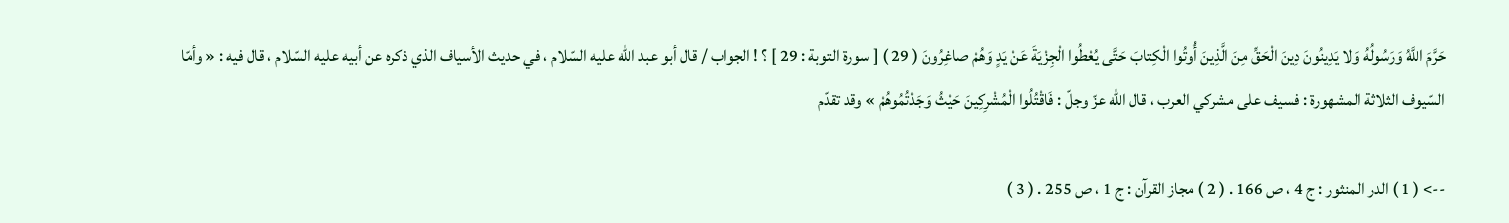حَرَّمَ اللَّهُ وَرَسُولُهُ وَلا يَدِينُونَ دِينَ الْحَقِّ مِنَ الَّذِينَ أُوتُوا الْكِتابَ حَتَّى يُعْطُوا الْجِزْيَةَ عَنْ يَدٍ وَهُمْ صاغِرُونَ ( 29 ) [ سورة التوبة : 29 ] ؟ ! الجواب / قال أبو عبد اللّه عليه السّلام ، في حديث الأسياف الذي ذكره عن أبيه عليه السّلام ، قال فيه : « وأمّا السّيوف الثلاثة المشهورة : فسيف على مشركي العرب ، قال اللّه عزّ وجلّ : فَاقْتُلُوا الْمُشْرِكِينَ حَيْثُ وَجَدْتُمُوهُمْ » وقد تقدّم

--> ( 1 ) الدر المنثور : ج 4 ، ص 166 . ( 2 ) مجاز القرآن : ج 1 ، ص 255 . ( 3 )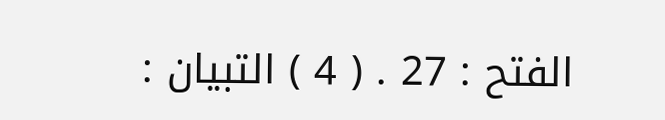الفتح : 27 . ( 4 ) التبيان :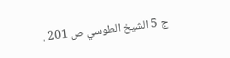ج 5 الشيخ الطوسي ص 201 .